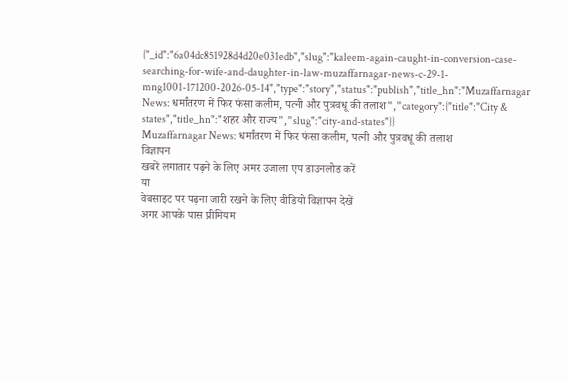{"_id":"6a04dc851928d4d20e031edb","slug":"kaleem-again-caught-in-conversion-case-searching-for-wife-and-daughter-in-law-muzaffarnagar-news-c-29-1-mng1001-171200-2026-05-14","type":"story","status":"publish","title_hn":"Muzaffarnagar News: धर्मांतरण में फिर फंसा कलीम, पत्नी और पुत्रवधू की तलाश","category":{"title":"City & states","title_hn":"शहर और राज्य","slug":"city-and-states"}}
Muzaffarnagar News: धर्मांतरण में फिर फंसा कलीम, पत्नी और पुत्रवधू की तलाश
विज्ञापन
खबरें लगातार पढ़ने के लिए अमर उजाला एप डाउनलोड करें
या
वेबसाइट पर पढ़ना जारी रखने के लिए वीडियो विज्ञापन देखें
अगर आपके पास प्रीमियम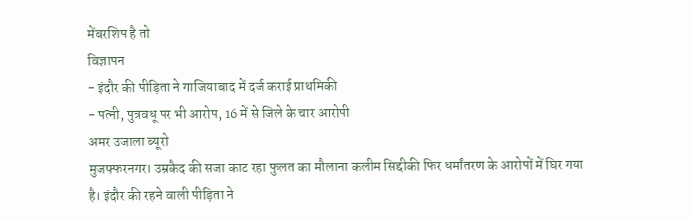मेंबरशिप है तो
विज्ञापन
- इंदौर की पीड़िता ने गाजियाबाद में दर्ज कराई प्राथमिकी
- पत्नी, पुत्रवधू पर भी आरोप, 16 में से जिले के चार आरोपी
अमर उजाला ब्यूरो
मुजफ्फरनगर। उम्रकैद की सजा काट रहा फुलत का मौलाना कलीम सिद्दीकी फिर धर्मांतरण के आरोपों में घिर गया है। इंदौर की रहने वाली पीड़िता ने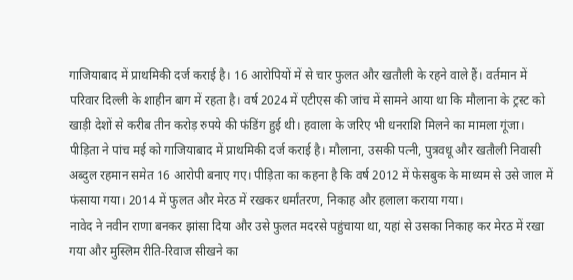गाजियाबाद में प्राथमिकी दर्ज कराई है। 16 आरोपियों में से चार फुलत और खतौली के रहने वाले हैं। वर्तमान में परिवार दिल्ली के शाहीन बाग में रहता है। वर्ष 2024 में एटीएस की जांच में सामने आया था कि मौलाना के ट्रस्ट को खाड़ी देशों से करीब तीन करोड़ रुपये की फंडिंग हुई थी। हवाला के जरिए भी धनराशि मिलने का मामला गूंजा।
पीड़िता ने पांच मई को गाजियाबाद में प्राथमिकी दर्ज कराई है। मौलाना, उसकी पत्नी, पुत्रवधू और खतौली निवासी अब्दुल रहमान समेत 16 आरोपी बनाए गए। पीड़िता का कहना है कि वर्ष 2012 में फेसबुक के माध्यम से उसे जाल में फंसाया गया। 2014 में फुलत और मेरठ में रखकर धर्मांतरण, निकाह और हलाला कराया गया।
नावेद ने नवीन राणा बनकर झांसा दिया और उसे फुलत मदरसे पहुंचाया था, यहां से उसका निकाह कर मेरठ में रखा गया और मुस्लिम रीति-रिवाज सीखने का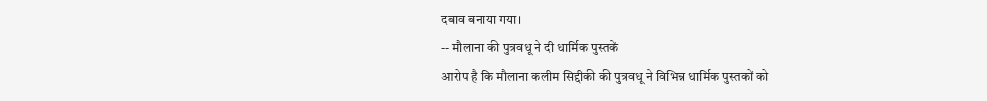दबाव बनाया गया।
-- मौलाना की पुत्रवधू ने दी धार्मिक पुस्तकें
आरोप है कि मौलाना कलीम सिद्दीकी की पुत्रवधू ने विभिन्न धार्मिक पुस्तकों को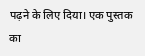पढ़ने के लिए दिया। एक पुस्तक का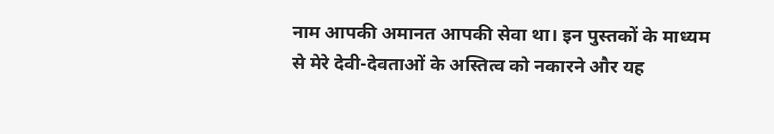नाम आपकी अमानत आपकी सेवा था। इन पुस्तकों के माध्यम से मेरे देवी-देवताओं के अस्तित्व को नकारने और यह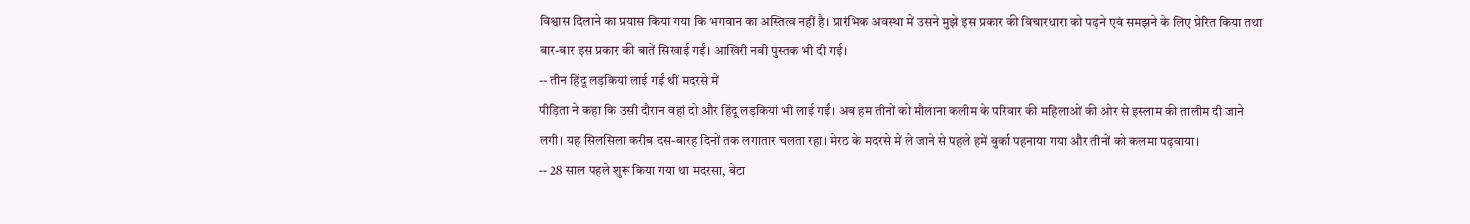विश्वास दिलाने का प्रयास किया गया कि भगवान का अस्तित्व नहीं है। प्रारंभिक अवस्था में उसने मुझे इस प्रकार की विचारधारा को पढ़ने एवं समझने के लिए प्रेरित किया तथा बार-बार इस प्रकार की बातें सिखाई गईं। आखिरी नबी पुस्तक भी दी गई।
-- तीन हिंदू लड़कियां लाई गईं थीं मदरसे में
पीड़िता ने कहा कि उसी दौरान वहां दो और हिंदू लड़कियां भी लाई गईं। अब हम तीनों को मौलाना कलीम के परिवार की महिलाओं की ओर से इस्लाम की तालीम दी जाने लगी। यह सिलसिला करीब दस-बारह दिनों तक लगातार चलता रहा। मेरठ के मदरसे में ले जाने से पहले हमें बुर्का पहनाया गया और तीनों को कलमा पढ़वाया।
-- 28 साल पहले शुरू किया गया था मदरसा, बेटा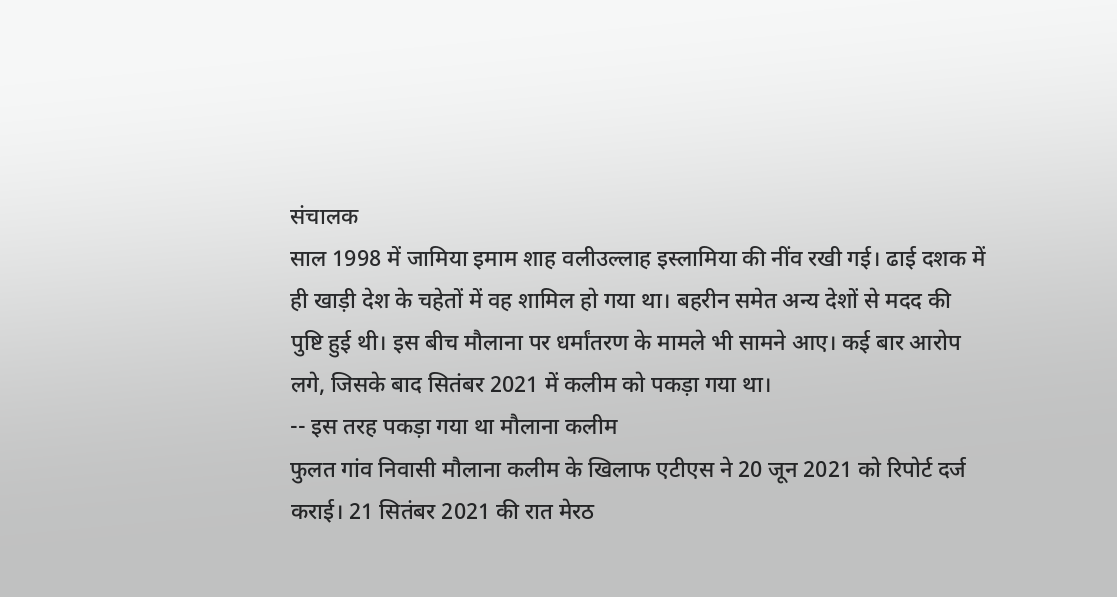संचालक
साल 1998 में जामिया इमाम शाह वलीउल्लाह इस्लामिया की नींव रखी गई। ढाई दशक में ही खाड़ी देश के चहेतों में वह शामिल हो गया था। बहरीन समेत अन्य देशों से मदद की पुष्टि हुई थी। इस बीच मौलाना पर धर्मांतरण के मामले भी सामने आए। कई बार आरोप लगे, जिसके बाद सितंबर 2021 में कलीम को पकड़ा गया था।
-- इस तरह पकड़ा गया था मौलाना कलीम
फुलत गांव निवासी मौलाना कलीम के खिलाफ एटीएस ने 20 जून 2021 को रिपोर्ट दर्ज कराई। 21 सितंबर 2021 की रात मेरठ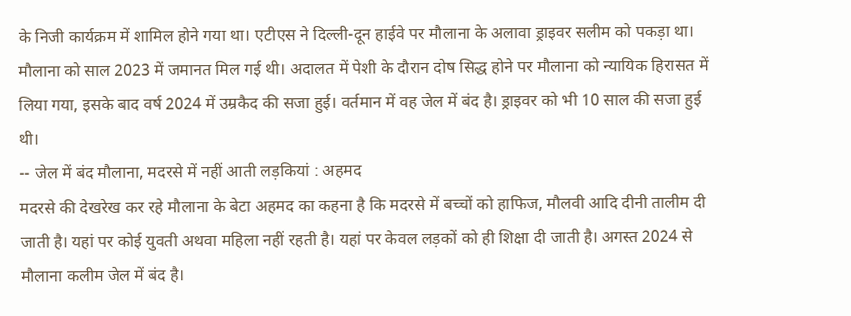के निजी कार्यक्रम में शामिल होने गया था। एटीएस ने दिल्ली-दून हाईवे पर मौलाना के अलावा ड्राइवर सलीम को पकड़ा था। मौलाना को साल 2023 में जमानत मिल गई थी। अदालत में पेशी के दौरान दोष सिद्ध होने पर मौलाना को न्यायिक हिरासत में लिया गया, इसके बाद वर्ष 2024 में उम्रकैद की सजा हुई। वर्तमान में वह जेल में बंद है। ड्राइवर को भी 10 साल की सजा हुई थी।
-- जेल में बंद मौलाना, मदरसे में नहीं आती लड़कियां : अहमद
मदरसे की देखरेख कर रहे मौलाना के बेटा अहमद का कहना है कि मदरसे में बच्चों को हाफिज, मौलवी आदि दीनी तालीम दी जाती है। यहां पर कोई युवती अथवा महिला नहीं रहती है। यहां पर केवल लड़कों को ही शिक्षा दी जाती है। अगस्त 2024 से मौलाना कलीम जेल में बंद है।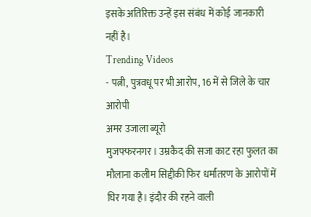इसके अतिरिक्त उन्हें इस संबंध में कोई जानकारी नहीं है।
Trending Videos
- पत्नी, पुत्रवधू पर भी आरोप, 16 में से जिले के चार आरोपी
अमर उजाला ब्यूरो
मुजफ्फरनगर। उम्रकैद की सजा काट रहा फुलत का मौलाना कलीम सिद्दीकी फिर धर्मांतरण के आरोपों में घिर गया है। इंदौर की रहने वाली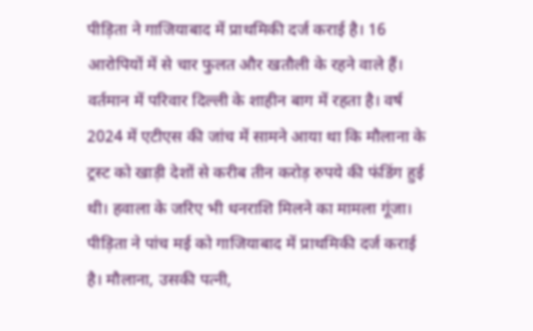पीड़िता ने गाजियाबाद में प्राथमिकी दर्ज कराई है। 16 आरोपियों में से चार फुलत और खतौली के रहने वाले हैं। वर्तमान में परिवार दिल्ली के शाहीन बाग में रहता है। वर्ष 2024 में एटीएस की जांच में सामने आया था कि मौलाना के ट्रस्ट को खाड़ी देशों से करीब तीन करोड़ रुपये की फंडिंग हुई थी। हवाला के जरिए भी धनराशि मिलने का मामला गूंजा।
पीड़िता ने पांच मई को गाजियाबाद में प्राथमिकी दर्ज कराई है। मौलाना, उसकी पत्नी,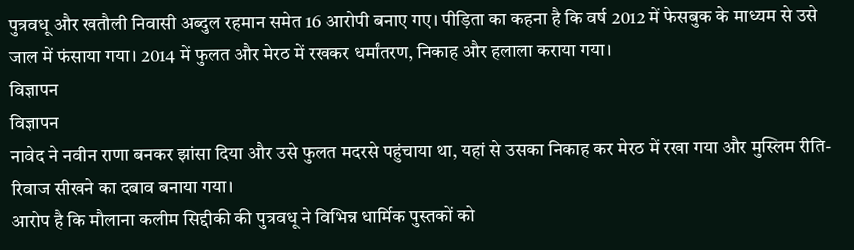पुत्रवधू और खतौली निवासी अब्दुल रहमान समेत 16 आरोपी बनाए गए। पीड़िता का कहना है कि वर्ष 2012 में फेसबुक के माध्यम से उसे जाल में फंसाया गया। 2014 में फुलत और मेरठ में रखकर धर्मांतरण, निकाह और हलाला कराया गया।
विज्ञापन
विज्ञापन
नावेद ने नवीन राणा बनकर झांसा दिया और उसे फुलत मदरसे पहुंचाया था, यहां से उसका निकाह कर मेरठ में रखा गया और मुस्लिम रीति-रिवाज सीखने का दबाव बनाया गया।
आरोप है कि मौलाना कलीम सिद्दीकी की पुत्रवधू ने विभिन्न धार्मिक पुस्तकों को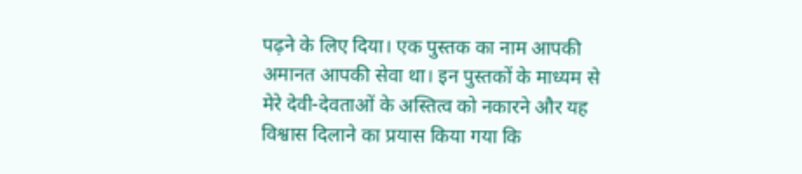पढ़ने के लिए दिया। एक पुस्तक का नाम आपकी अमानत आपकी सेवा था। इन पुस्तकों के माध्यम से मेरे देवी-देवताओं के अस्तित्व को नकारने और यह विश्वास दिलाने का प्रयास किया गया कि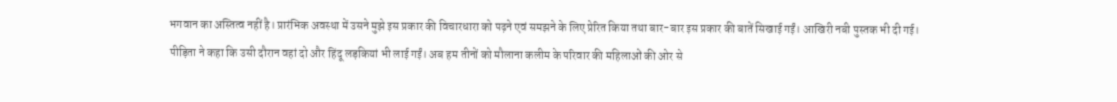भगवान का अस्तित्व नहीं है। प्रारंभिक अवस्था में उसने मुझे इस प्रकार की विचारधारा को पढ़ने एवं समझने के लिए प्रेरित किया तथा बार-बार इस प्रकार की बातें सिखाई गईं। आखिरी नबी पुस्तक भी दी गई।
पीड़िता ने कहा कि उसी दौरान वहां दो और हिंदू लड़कियां भी लाई गईं। अब हम तीनों को मौलाना कलीम के परिवार की महिलाओं की ओर से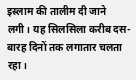इस्लाम की तालीम दी जाने लगी। यह सिलसिला करीब दस-बारह दिनों तक लगातार चलता रहा।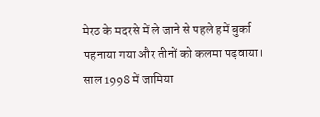मेरठ के मदरसे में ले जाने से पहले हमें बुर्का पहनाया गया और तीनों को कलमा पढ़वाया।
साल 1998 में जामिया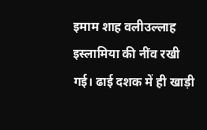इमाम शाह वलीउल्लाह इस्लामिया की नींव रखी गई। ढाई दशक में ही खाड़ी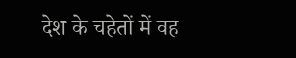देश के चहेतों में वह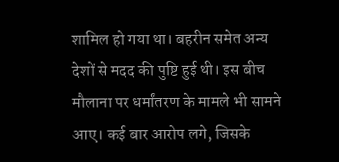शामिल हो गया था। बहरीन समेत अन्य देशों से मदद की पुष्टि हुई थी। इस बीच मौलाना पर धर्मांतरण के मामले भी सामने आए। कई बार आरोप लगे, जिसके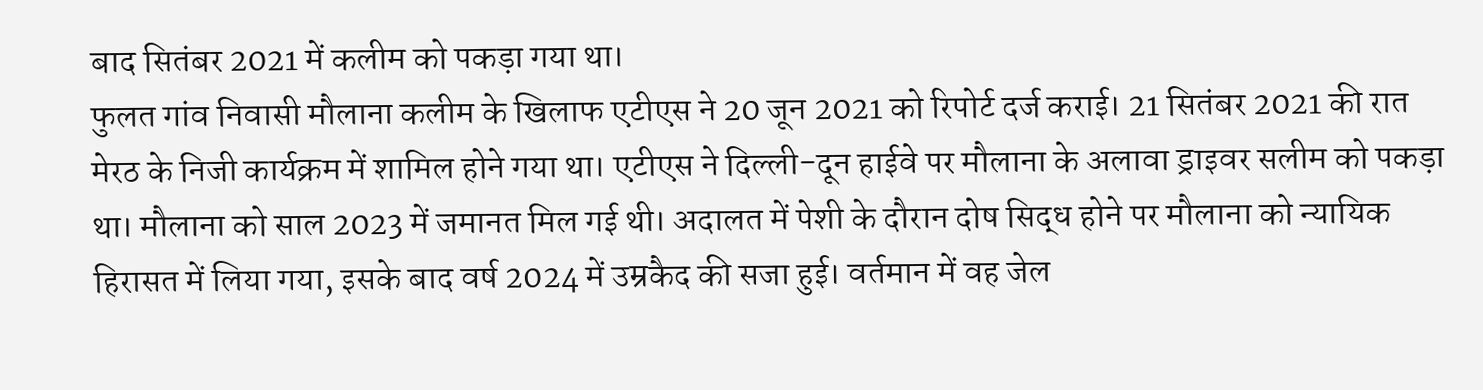बाद सितंबर 2021 में कलीम को पकड़ा गया था।
फुलत गांव निवासी मौलाना कलीम के खिलाफ एटीएस ने 20 जून 2021 को रिपोर्ट दर्ज कराई। 21 सितंबर 2021 की रात मेरठ के निजी कार्यक्रम में शामिल होने गया था। एटीएस ने दिल्ली-दून हाईवे पर मौलाना के अलावा ड्राइवर सलीम को पकड़ा था। मौलाना को साल 2023 में जमानत मिल गई थी। अदालत में पेशी के दौरान दोष सिद्ध होने पर मौलाना को न्यायिक हिरासत में लिया गया, इसके बाद वर्ष 2024 में उम्रकैद की सजा हुई। वर्तमान में वह जेल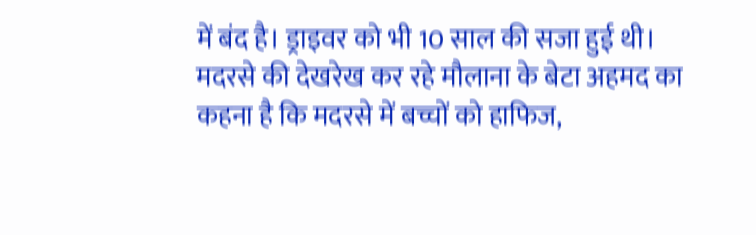में बंद है। ड्राइवर को भी 10 साल की सजा हुई थी।
मदरसे की देखरेख कर रहे मौलाना के बेटा अहमद का कहना है कि मदरसे में बच्चों को हाफिज,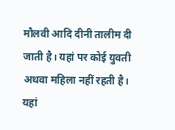मौलवी आदि दीनी तालीम दी जाती है। यहां पर कोई युवती अथवा महिला नहीं रहती है। यहां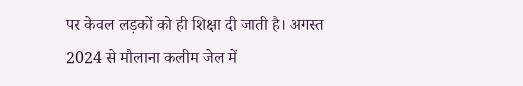पर केवल लड़कों को ही शिक्षा दी जाती है। अगस्त 2024 से मौलाना कलीम जेल में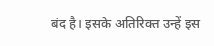बंद है। इसके अतिरिक्त उन्हें इस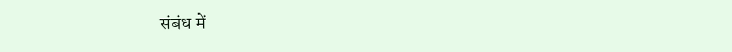संबंध में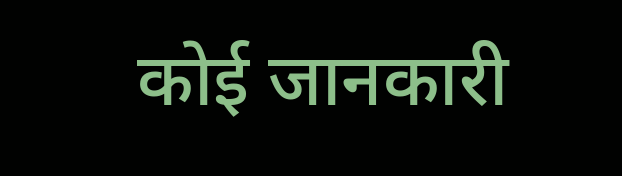कोई जानकारी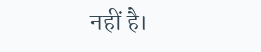नहीं है।